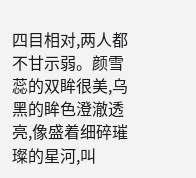四目相对,两人都不甘示弱。颜雪蕊的双眸很美,乌黑的眸色澄澈透亮,像盛着细碎璀璨的星河,叫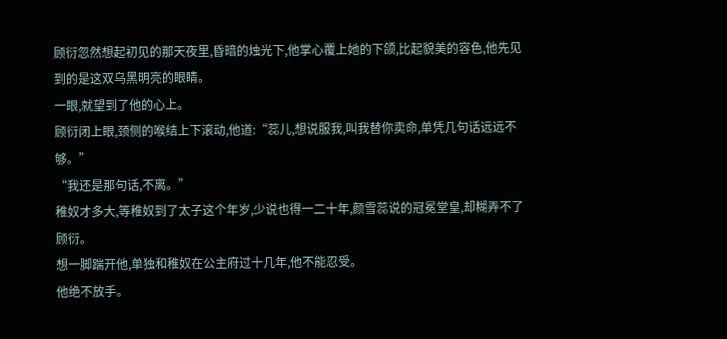顾衍忽然想起初见的那天夜里,昏暗的烛光下,他掌心覆上她的下颌,比起貌美的容色,他先见到的是这双乌黑明亮的眼睛。
一眼,就望到了他的心上。
顾衍闭上眼,颈侧的喉结上下滚动,他道:“蕊儿,想说服我,叫我替你卖命,单凭几句话远远不够。”
“我还是那句话,不离。”
稚奴才多大,等稚奴到了太子这个年岁,少说也得一二十年,颜雪蕊说的冠冕堂皇,却糊弄不了顾衍。
想一脚踹开他,单独和稚奴在公主府过十几年,他不能忍受。
他绝不放手。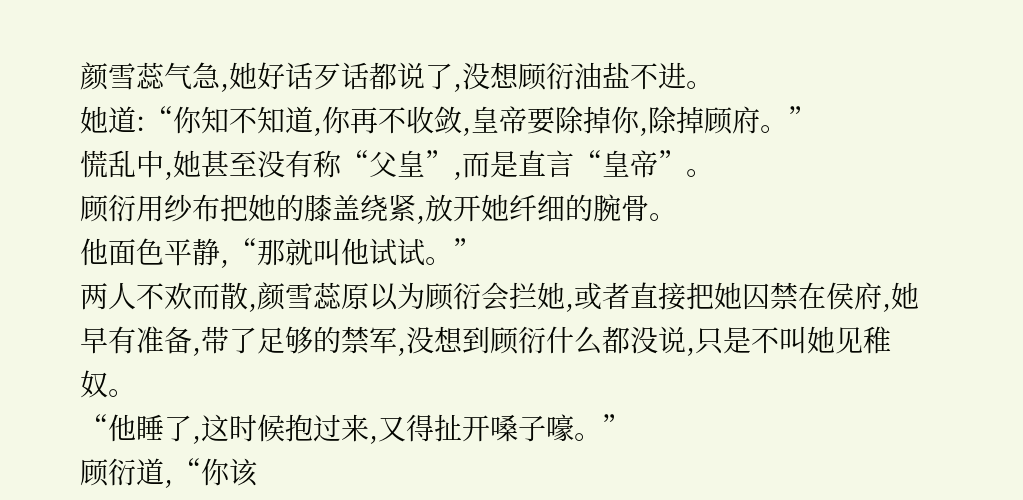颜雪蕊气急,她好话歹话都说了,没想顾衍油盐不进。
她道:“你知不知道,你再不收敛,皇帝要除掉你,除掉顾府。”
慌乱中,她甚至没有称“父皇”,而是直言“皇帝”。
顾衍用纱布把她的膝盖绕紧,放开她纤细的腕骨。
他面色平静,“那就叫他试试。”
两人不欢而散,颜雪蕊原以为顾衍会拦她,或者直接把她囚禁在侯府,她早有准备,带了足够的禁军,没想到顾衍什么都没说,只是不叫她见稚奴。
“他睡了,这时候抱过来,又得扯开嗓子嚎。”
顾衍道,“你该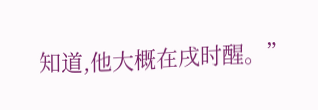知道,他大概在戌时醒。”